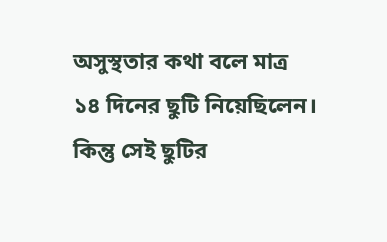অসুস্থতার কথা বলে মাত্র ১৪ দিনের ছুটি নিয়েছিলেন। কিন্তু সেই ছুটির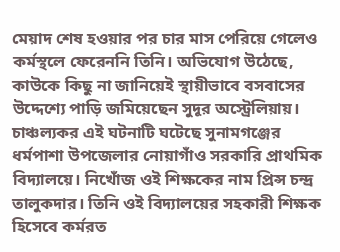মেয়াদ শেষ হওয়ার পর চার মাস পেরিয়ে গেলেও কর্মস্থলে ফেরেননি তিনি। অভিযোগ উঠেছে, কাউকে কিছু না জানিয়েই স্থায়ীভাবে বসবাসের উদ্দেশ্যে পাড়ি জমিয়েছেন সুদূর অস্ট্রেলিয়ায়। চাঞ্চল্যকর এই ঘটনাটি ঘটেছে সুনামগঞ্জের ধর্মপাশা উপজেলার নোয়াগাঁও সরকারি প্রাথমিক বিদ্যালয়ে। নিখোঁজ ওই শিক্ষকের নাম প্রিন্স চন্দ্র তালুকদার। তিনি ওই বিদ্যালয়ের সহকারী শিক্ষক হিসেবে কর্মরত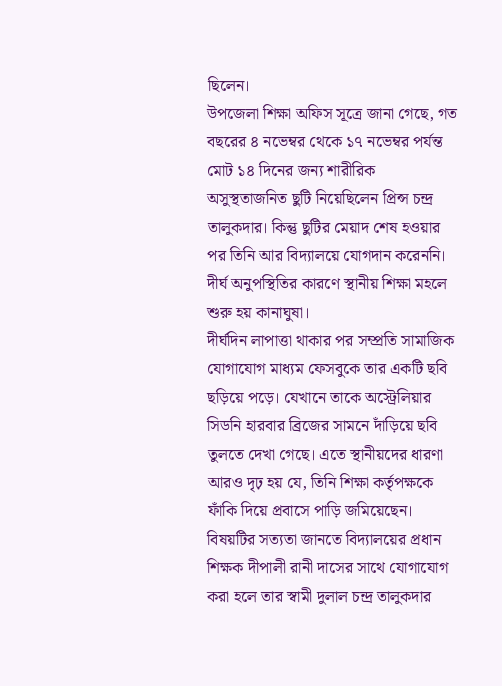ছিলেন।
উপজেলা শিক্ষা অফিস সূত্রে জানা গেছে, গত বছরের ৪ নভেম্বর থেকে ১৭ নভেম্বর পর্যন্ত মোট ১৪ দিনের জন্য শারীরিক অসুস্থতাজনিত ছুটি নিয়েছিলেন প্রিন্স চন্দ্র তালুকদার। কিন্তু ছুটির মেয়াদ শেষ হওয়ার পর তিনি আর বিদ্যালয়ে যোগদান করেননি। দীর্ঘ অনুপস্থিতির কারণে স্থানীয় শিক্ষা মহলে শুরু হয় কানাঘুষা।
দীর্ঘদিন লাপাত্তা থাকার পর সম্প্রতি সামাজিক যোগাযোগ মাধ্যম ফেসবুকে তার একটি ছবি ছড়িয়ে পড়ে। যেখানে তাকে অস্ট্রেলিয়ার সিডনি হারবার ব্রিজের সামনে দাঁড়িয়ে ছবি তুলতে দেখা গেছে। এতে স্থানীয়দের ধারণা আরও দৃঢ় হয় যে, তিনি শিক্ষা কর্তৃপক্ষকে ফাঁকি দিয়ে প্রবাসে পাড়ি জমিয়েছেন।
বিষয়টির সত্যতা জানতে বিদ্যালয়ের প্রধান শিক্ষক দীপালী রানী দাসের সাথে যোগাযোগ করা হলে তার স্বামী দুলাল চন্দ্র তালুকদার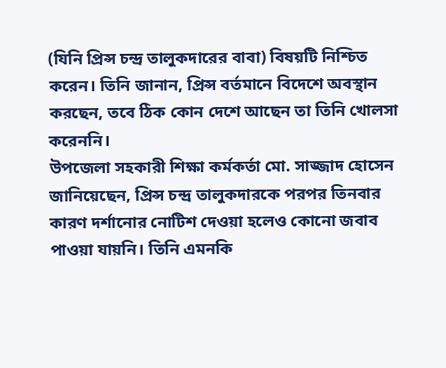(যিনি প্রিন্স চন্দ্র তালুকদারের বাবা) বিষয়টি নিশ্চিত করেন। তিনি জানান, প্রিন্স বর্তমানে বিদেশে অবস্থান করছেন, তবে ঠিক কোন দেশে আছেন তা তিনি খোলসা করেননি।
উপজেলা সহকারী শিক্ষা কর্মকর্তা মো. সাজ্জাদ হোসেন জানিয়েছেন, প্রিন্স চন্দ্র তালুকদারকে পরপর তিনবার কারণ দর্শানোর নোটিশ দেওয়া হলেও কোনো জবাব পাওয়া যায়নি। তিনি এমনকি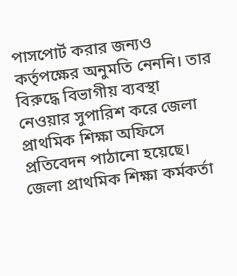পাসপোর্ট করার জন্যও কর্তৃপক্ষের অনুমতি নেননি। তার বিরুদ্ধে বিভাগীয় ব্যবস্থা নেওয়ার সুপারিশ করে জেলা প্রাথমিক শিক্ষা অফিসে প্রতিবেদন পাঠানো হয়েছে।
জেলা প্রাথমিক শিক্ষা কর্মকর্তা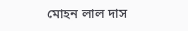মোহন লাল দাস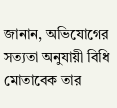জানান, অভিযোগের সত্যতা অনুযায়ী বিধি মোতাবেক তার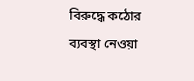বিরুদ্ধে কঠোর ব্যবস্থা নেওয়া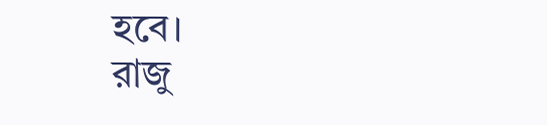হবে।
রাজু